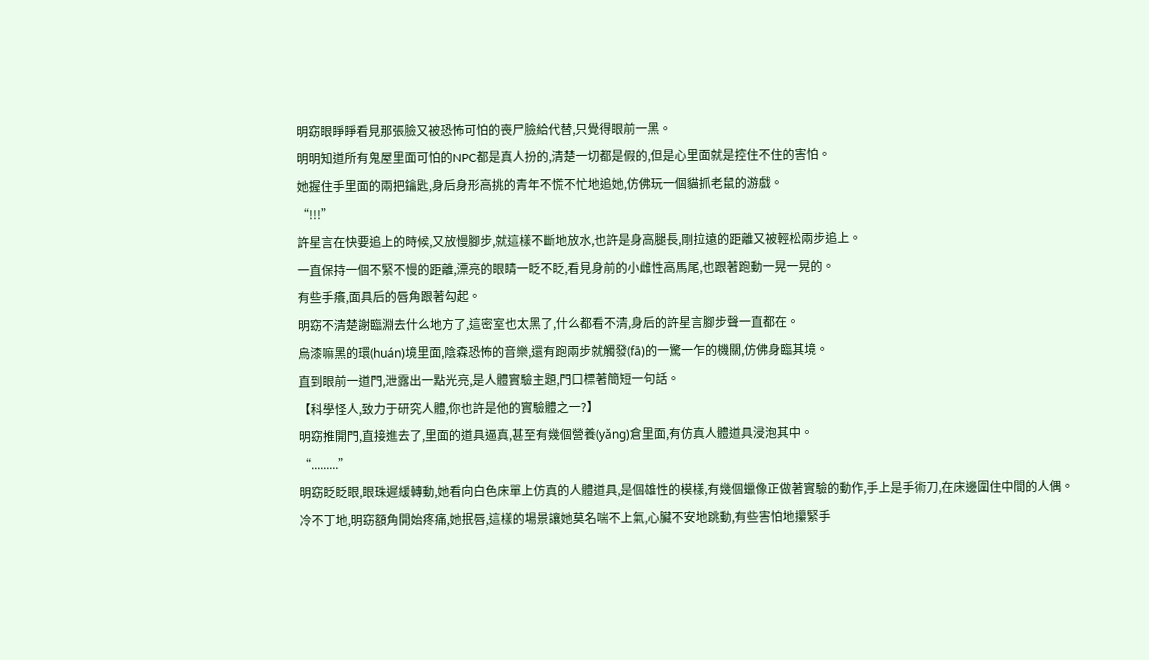明窈眼睜睜看見那張臉又被恐怖可怕的喪尸臉給代替,只覺得眼前一黑。
明明知道所有鬼屋里面可怕的NPC都是真人扮的,清楚一切都是假的,但是心里面就是控住不住的害怕。
她握住手里面的兩把鑰匙,身后身形高挑的青年不慌不忙地追她,仿佛玩一個貓抓老鼠的游戲。
“!!!”
許星言在快要追上的時候,又放慢腳步,就這樣不斷地放水,也許是身高腿長,剛拉遠的距離又被輕松兩步追上。
一直保持一個不緊不慢的距離,漂亮的眼睛一眨不眨,看見身前的小雌性高馬尾,也跟著跑動一晃一晃的。
有些手癢,面具后的唇角跟著勾起。
明窈不清楚謝臨淵去什么地方了,這密室也太黑了,什么都看不清,身后的許星言腳步聲一直都在。
烏漆嘛黑的環(huán)境里面,陰森恐怖的音樂,還有跑兩步就觸發(fā)的一驚一乍的機關,仿佛身臨其境。
直到眼前一道門,泄露出一點光亮,是人體實驗主題,門口標著簡短一句話。
【科學怪人,致力于研究人體,你也許是他的實驗體之一?】
明窈推開門,直接進去了,里面的道具逼真,甚至有幾個營養(yǎng)倉里面,有仿真人體道具浸泡其中。
“.........”
明窈眨眨眼,眼珠遲緩轉動,她看向白色床單上仿真的人體道具,是個雄性的模樣,有幾個蠟像正做著實驗的動作,手上是手術刀,在床邊圍住中間的人偶。
冷不丁地,明窈額角開始疼痛,她抿唇,這樣的場景讓她莫名喘不上氣,心臟不安地跳動,有些害怕地攥緊手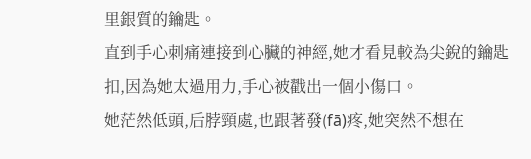里銀質的鑰匙。
直到手心刺痛連接到心臟的神經,她才看見較為尖銳的鑰匙扣,因為她太過用力,手心被戳出一個小傷口。
她茫然低頭,后脖頸處,也跟著發(fā)疼,她突然不想在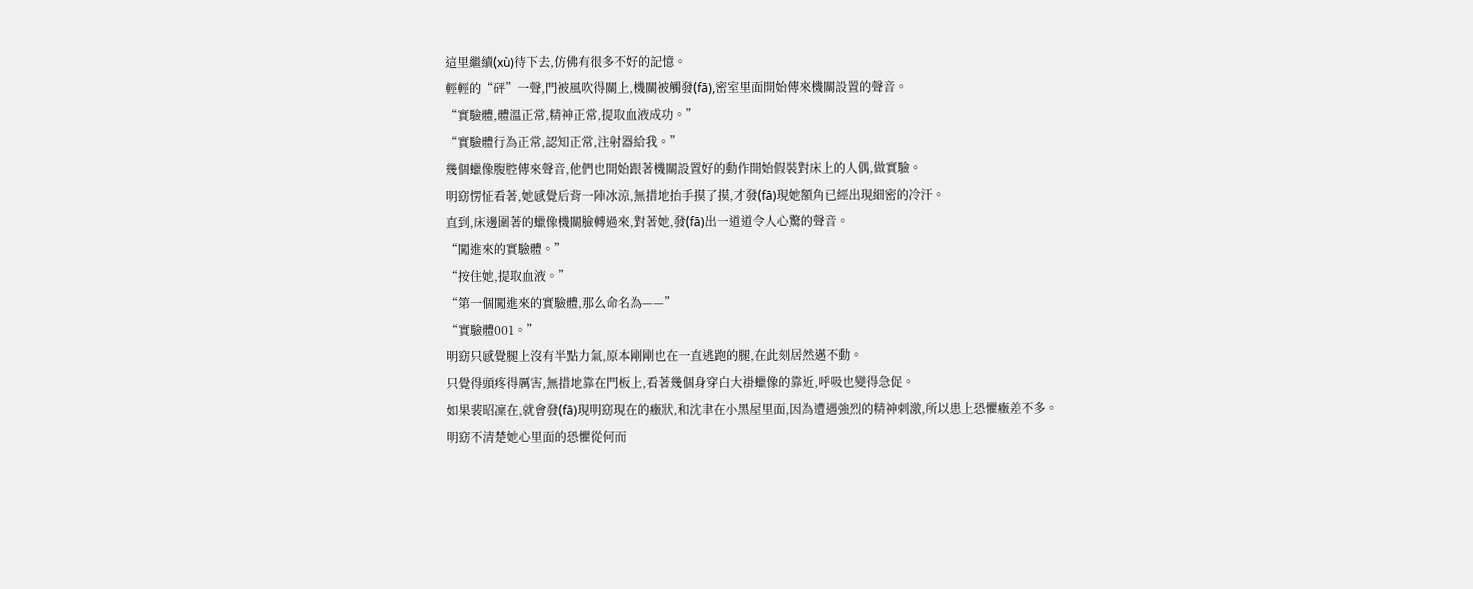這里繼續(xù)待下去,仿佛有很多不好的記憶。
輕輕的“砰”一聲,門被風吹得關上,機關被觸發(fā),密室里面開始傳來機關設置的聲音。
“實驗體,體溫正常,精神正常,提取血液成功。”
“實驗體行為正常,認知正常,注射器給我。”
幾個蠟像腹腔傳來聲音,他們也開始跟著機關設置好的動作開始假裝對床上的人偶,做實驗。
明窈愣怔看著,她感覺后背一陣冰涼,無措地抬手摸了摸,才發(fā)現她額角已經出現細密的冷汗。
直到,床邊圍著的蠟像機關臉轉過來,對著她,發(fā)出一道道令人心驚的聲音。
“闖進來的實驗體。”
“按住她,提取血液。”
“第一個闖進來的實驗體,那么命名為——”
“實驗體001。”
明窈只感覺腿上沒有半點力氣,原本剛剛也在一直逃跑的腿,在此刻居然邁不動。
只覺得頭疼得厲害,無措地靠在門板上,看著幾個身穿白大褂蠟像的靠近,呼吸也變得急促。
如果裴昭凜在,就會發(fā)現明窈現在的癥狀,和沈聿在小黑屋里面,因為遭遇強烈的精神刺激,所以患上恐懼癥差不多。
明窈不清楚她心里面的恐懼從何而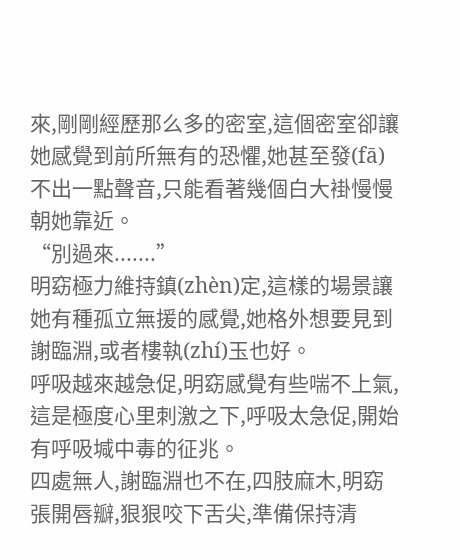來,剛剛經歷那么多的密室,這個密室卻讓她感覺到前所無有的恐懼,她甚至發(fā)不出一點聲音,只能看著幾個白大褂慢慢朝她靠近。
“別過來.......”
明窈極力維持鎮(zhèn)定,這樣的場景讓她有種孤立無援的感覺,她格外想要見到謝臨淵,或者樓執(zhí)玉也好。
呼吸越來越急促,明窈感覺有些喘不上氣,這是極度心里刺激之下,呼吸太急促,開始有呼吸堿中毒的征兆。
四處無人,謝臨淵也不在,四肢麻木,明窈張開唇瓣,狠狠咬下舌尖,準備保持清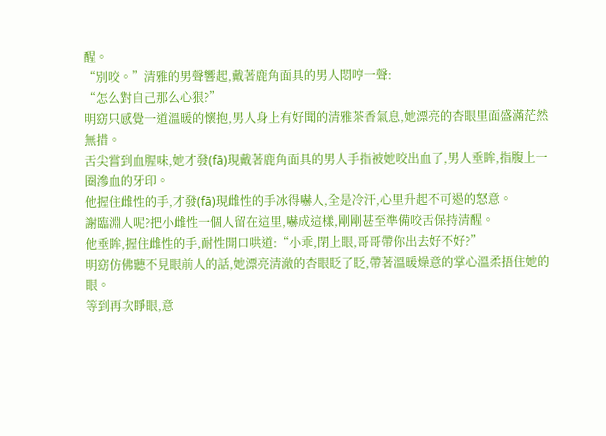醒。
“別咬。”清雅的男聲響起,戴著鹿角面具的男人悶哼一聲:
“怎么對自己那么心狠?”
明窈只感覺一道溫暖的懷抱,男人身上有好聞的清雅茶香氣息,她漂亮的杏眼里面盛滿茫然無措。
舌尖嘗到血腥味,她才發(fā)現戴著鹿角面具的男人手指被她咬出血了,男人垂眸,指腹上一圈滲血的牙印。
他握住雌性的手,才發(fā)現雌性的手冰得嚇人,全是冷汗,心里升起不可遏的怒意。
謝臨淵人呢?把小雌性一個人留在這里,嚇成這樣,剛剛甚至準備咬舌保持清醒。
他垂眸,握住雌性的手,耐性開口哄道:“小乖,閉上眼,哥哥帶你出去好不好?”
明窈仿佛聽不見眼前人的話,她漂亮清澈的杏眼眨了眨,帶著溫暖燥意的掌心溫柔捂住她的眼。
等到再次睜眼,意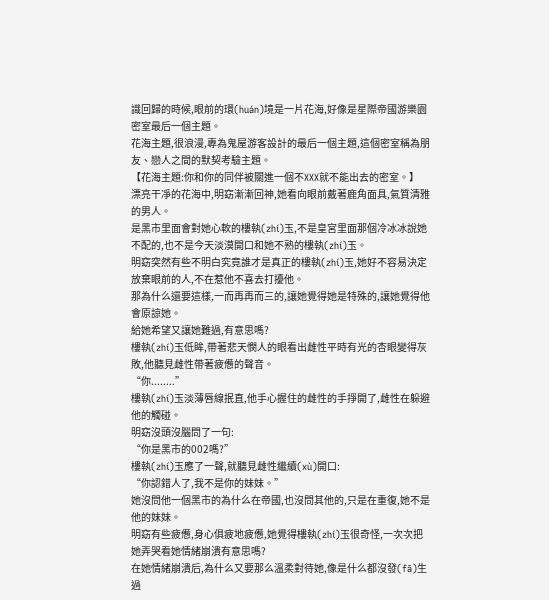識回歸的時候,眼前的環(huán)境是一片花海,好像是星際帝國游樂園密室最后一個主題。
花海主題,很浪漫,專為鬼屋游客設計的最后一個主題,這個密室稱為朋友、戀人之間的默契考驗主題。
【花海主題:你和你的同伴被關進一個不XXX就不能出去的密室。】
漂亮干凈的花海中,明窈漸漸回神,她看向眼前戴著鹿角面具,氣質清雅的男人。
是黑市里面會對她心軟的樓執(zhí)玉,不是皇宮里面那個冷冰冰說她不配的,也不是今天淡漠開口和她不熟的樓執(zhí)玉。
明窈突然有些不明白究竟誰才是真正的樓執(zhí)玉,她好不容易決定放棄眼前的人,不在惹他不喜去打擾他。
那為什么還要這樣,一而再再而三的,讓她覺得她是特殊的,讓她覺得他會原諒她。
給她希望又讓她難過,有意思嗎?
樓執(zhí)玉低眸,帶著悲天憫人的眼看出雌性平時有光的杏眼變得灰敗,他聽見雌性帶著疲憊的聲音。
“你........”
樓執(zhí)玉淡薄唇線抿直,他手心握住的雌性的手掙開了,雌性在躲避他的觸碰。
明窈沒頭沒腦問了一句:
“你是黑市的002嗎?”
樓執(zhí)玉應了一聲,就聽見雌性繼續(xù)開口:
“你認錯人了,我不是你的妹妹。”
她沒問他一個黑市的為什么在帝國,也沒問其他的,只是在重復,她不是他的妹妹。
明窈有些疲憊,身心俱疲地疲憊,她覺得樓執(zhí)玉很奇怪,一次次把她弄哭看她情緒崩潰有意思嗎?
在她情緒崩潰后,為什么又要那么溫柔對待她,像是什么都沒發(fā)生過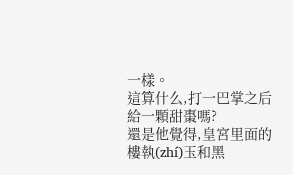一樣。
這算什么,打一巴掌之后給一顆甜棗嗎?
還是他覺得,皇宮里面的樓執(zhí)玉和黑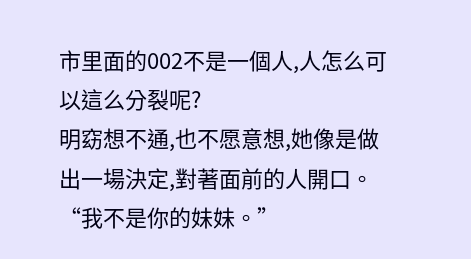市里面的002不是一個人,人怎么可以這么分裂呢?
明窈想不通,也不愿意想,她像是做出一場決定,對著面前的人開口。
“我不是你的妹妹。”